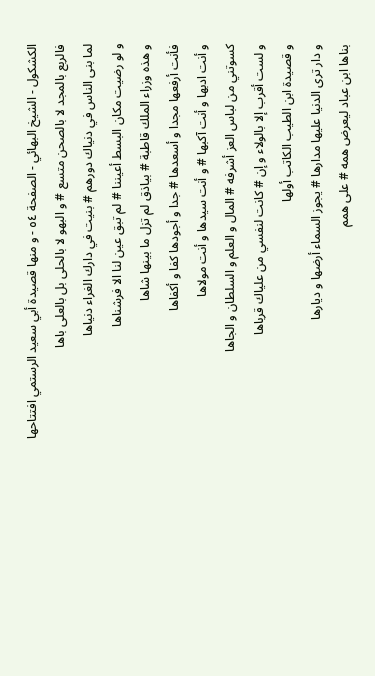الكشكول - الشيخ البهائي - الصفحة ٥٤ - و منها قصيدة أبي سعيد الرستمي افتتاحها
فالربع بالمجد لا بالصحن متسع # و البهو لا بالحلى بل بالعلى باها
لما بنى الناس في دنياك دورهم # بنيت في دارك الغراء دنياها
و لو رضيت مكان البسط أعيننا # لم تبق عين لنا الا فرشناها
و هذه وزراء الملك قاطبة # بياذق لم تزل ما بينها شاها
فأنت أرفعها مجدا و أسعدها # جدا و أجودها كفا و أكفاها
و أنت ادبها و أنت آكبها # و أنت سيدها و أنت مولاها
كسوتني من لباس العز أشرفه # المال و العلم و السلطان و الجاها
و لست أقرب إلا بالولاء و إن # كانت لنفسي من علياك قرباها
و قصيدة ابن الطيب الكاتب أولها
و دار ترى الدنيا عليها مدارها # يجوز السماء أرضها و ديارها
بناها ابن عباد ليعرض همه # على همم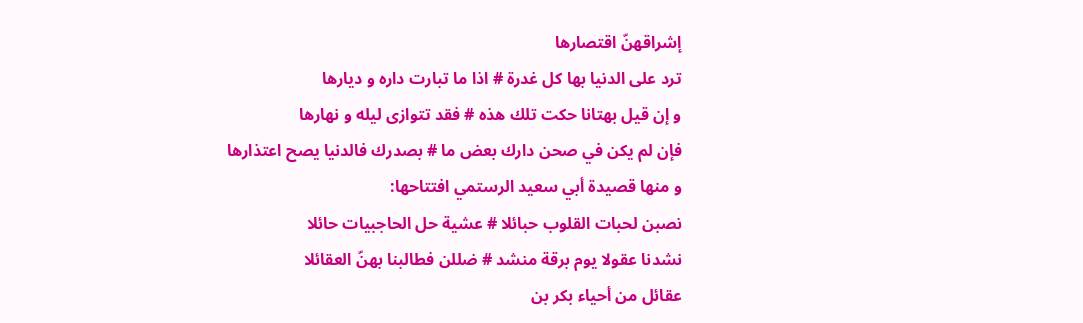إشراقهنّ اقتصارها
ترد على الدنيا بها كل غدرة # اذا ما تبارت داره و ديارها
و إن قيل بهتانا حكت تلك هذه # فقد تتوازى ليله و نهارها
فإن لم يكن في صحن دارك بعض ما # بصدرك فالدنيا يصح اعتذارها
و منها قصيدة أبي سعيد الرستمي افتتاحها:
نصبن لحبات القلوب حبائلا # عشية حل الحاجبيات حائلا
نشدنا عقولا يوم برقة منشد # ضللن فطالبنا بهنّ العقائلا
عقائل من أحياء بكر بن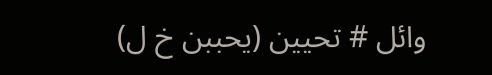وائل # تحيين (يحببن خ ل)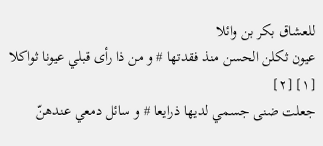للعشاق بكر بن وائلا
عيون ثكلن الحسن منذ فقدتها # و من ذا رأى قبلي عيونا ثواكلا [١] [٢]
جعلت ضنى جسمي لديها ذرايعا # و سائل دمعي عندهنّ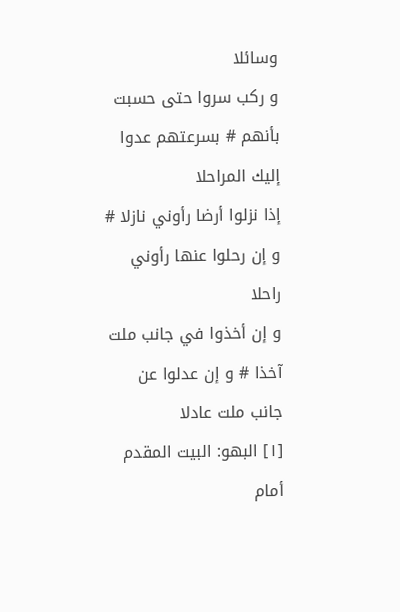وسائلا
و ركب سروا حتى حسبت بأنهم # بسرعتهم عدوا إليك المراحلا
إذا نزلوا أرضا رأوني نازلا # و إن رحلوا عنها رأوني راحلا
و إن أخذوا في جانب ملت آخذا # و إن عدلوا عن جانب ملت عادلا
[١] البهو: البيت المقدم أمام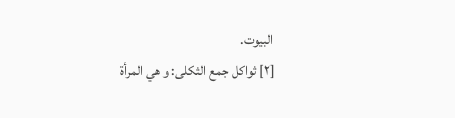البيوت.
[٢] ثواكل جمع الثكلى: و هي المرأة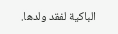الباكية لفقد ولدها.